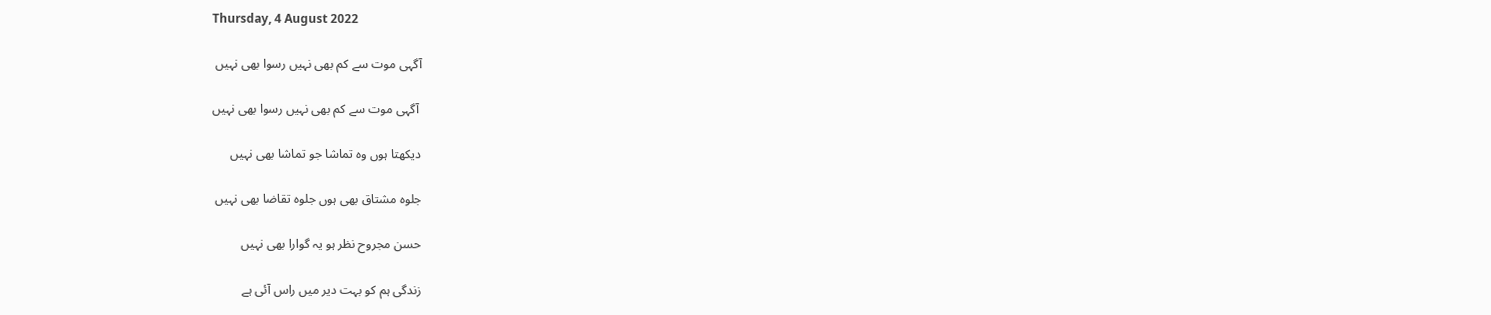Thursday, 4 August 2022

آگہی موت سے کم بھی نہیں رسوا بھی نہیں

 آگہی موت سے کم بھی نہیں رسوا بھی نہیں

دیکھتا ہوں وہ تماشا جو تماشا بھی نہیں

جلوہ مشتاق بھی ہوں جلوہ تقاضا بھی نہیں

حسن مجروح نظر ہو یہ گوارا بھی نہیں

زندگی ہم کو بہت دیر میں راس آئی ہے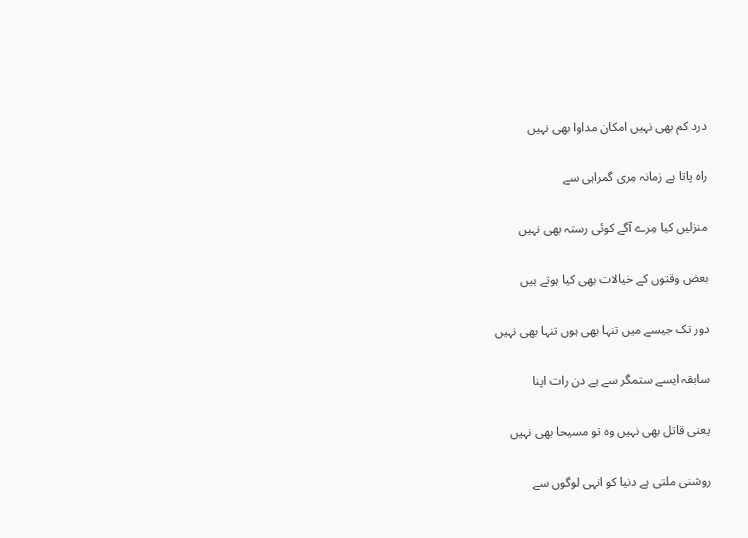درد کم بھی نہیں امکان مداوا بھی نہیں

راہ پاتا ہے زمانہ مِری گمراہی سے

منزلیں کیا مِرے آگے کوئی رستہ بھی نہیں

بعض وقتوں کے خیالات بھی کیا ہوتے ہیں

دور تک جیسے میں تنہا بھی ہوں تنہا بھی نہیں

سابقہ ایسے ستمگر سے ہے دن رات اپنا

یعنی قاتل بھی نہیں وہ تو مسیحا بھی نہیں

روشنی ملتی ہے دنیا کو انہی لوگوں سے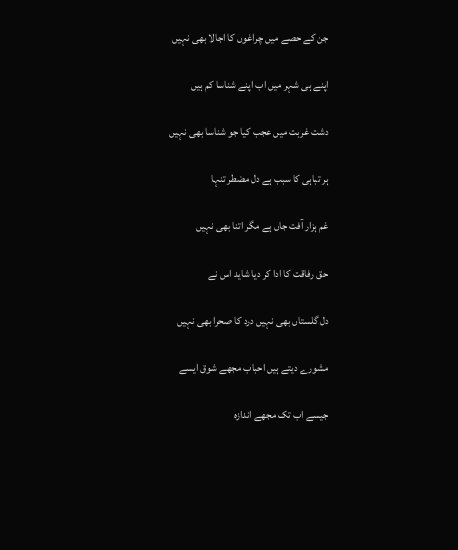جن کے حصے میں چراغوں کا اجالا بھی نہیں

اپنے ہی شہر میں اب اپنے شناسا کم ہیں

دشت غربت میں عجب کیا جو شناسا بھی نہیں

ہر تباہی کا سبب ہے دل مضطر تنہا

غم ہزار آفت جاں ہے مگر اتنا بھی نہیں

حق رفاقت کا ادا کر دیا شاید اس نے

دل گلستاں بھی نہیں درد کا صحرا بھی نہیں

مشورے دیتے ہیں احباب مجھے شوق ایسے

جیسے اب تک مجھے اندازہ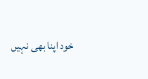خود اپنا بھی نہیں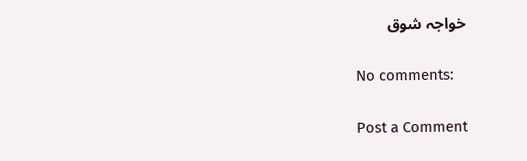خواجہ شوق

No comments:

Post a Comment